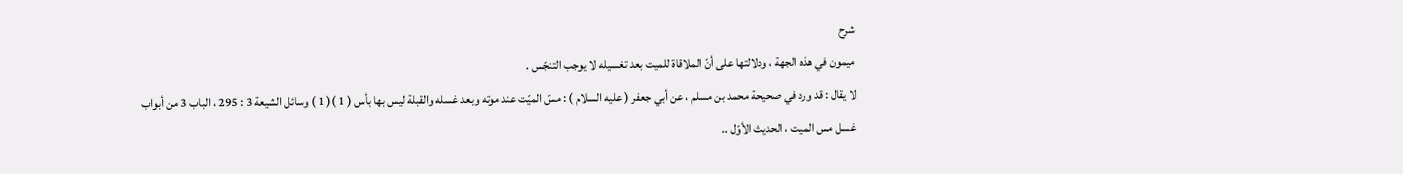شرح
ميمون في هذه الجهة ، ودلالتها على أنّ الملاقاة للميت بعد تغسيله لا يوجب التنجّس .
لا يقال : قد ورد في صحيحة محمد بن مسلم ، عن أبي جعفر ( عليه السلام ) : مسّ الميّت عند موته وبعد غسله والقبلة ليس بها بأس ( 1 )( 1 ) وسائل الشيعة 3 : 295 ، الباب 3 من أبواب غسل مس الميت ، الحديث الأوّل ..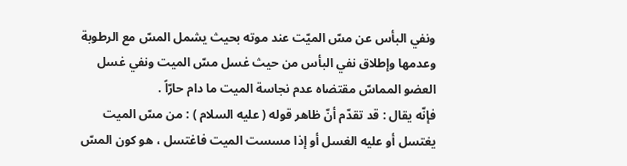ونفي البأس عن مسّ الميّت عند موته بحيث يشمل المسّ مع الرطوبة وعدمها وإطلاق نفي البأس من حيث غسل مسّ الميت ونفي غسل العضو المماسّ مقتضاه عدم نجاسة الميت ما دام حارّاً .
فإنّه يقال : قد تقدّم أنّ ظاهر قوله ( عليه السلام ) : من مسّ الميت يغتسل أو عليه الغسل أو إذا مسست الميت فاغتسل ، هو كون المسّ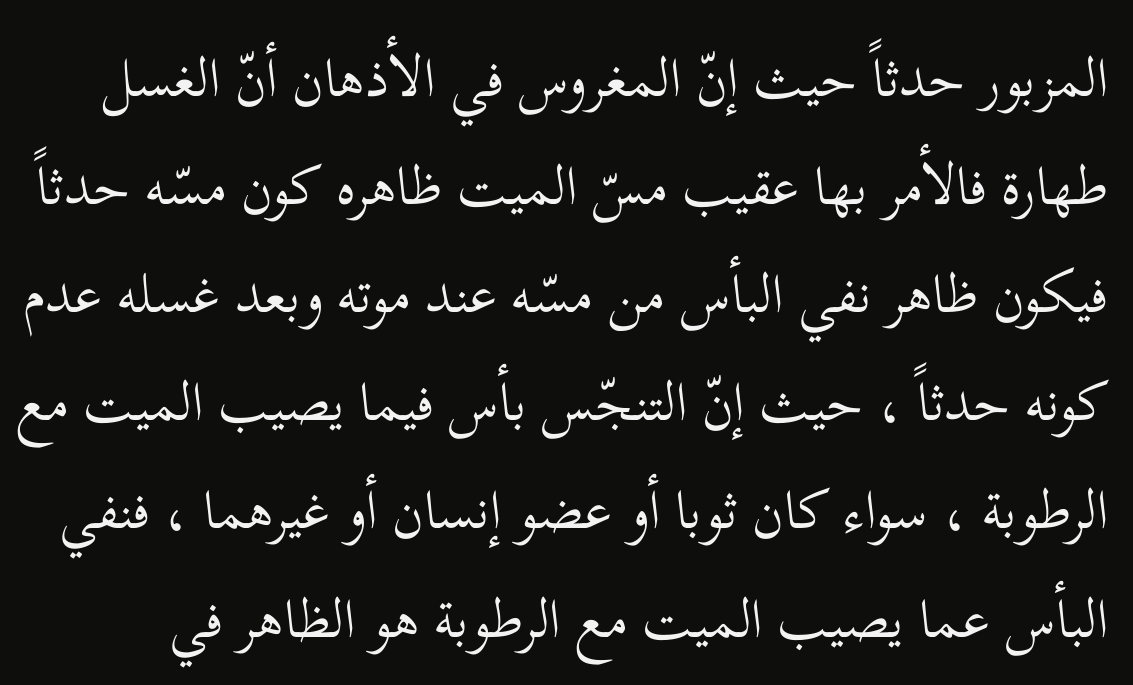المزبور حدثاً حيث إنّ المغروس في الأذهان أنّ الغسل طهارة فالأمر بها عقيب مسّ الميت ظاهره كون مسّه حدثاً فيكون ظاهر نفي البأس من مسّه عند موته وبعد غسله عدم كونه حدثاً ، حيث إنّ التنجّس بأس فيما يصيب الميت مع الرطوبة ، سواء كان ثوبا أو عضو إنسان أو غيرهما ، فنفي البأس عما يصيب الميت مع الرطوبة هو الظاهر في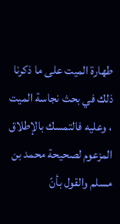طهارة الميت على ما ذكرنا ذلك في بحث نجاسة الميت ، وعليه فالتمسك بالإطلاق المزعوم لصحيحة محمد بن مسلم والقول بأنّ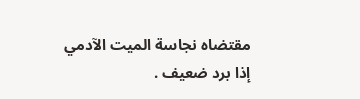مقتضاه نجاسة الميت الآدمي إذا برد ضعيف .